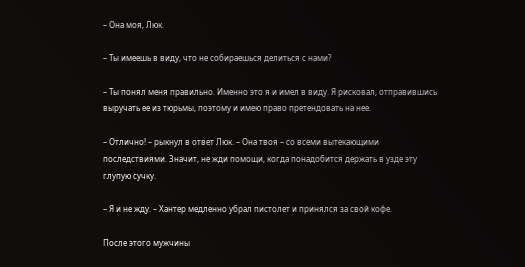– Она моя, Люк.

– Ты имеешь в виду, что не собираешься делиться с нами?

– Ты понял меня правильно. Именно это я и имел в виду. Я рисковал, отправившись выручать ее из тюрьмы, поэтому и имею право претендовать на нее.

– Отлично! – рыкнул в ответ Люк. – Она твоя – со всеми вытекающими последствиями. Значит, не жди помощи, когда понадобится держать в узде эту глупую сучку.

– Я и не жду. – Хантер медленно убрал пистолет и принялся за свой кофе.

После этого мужчины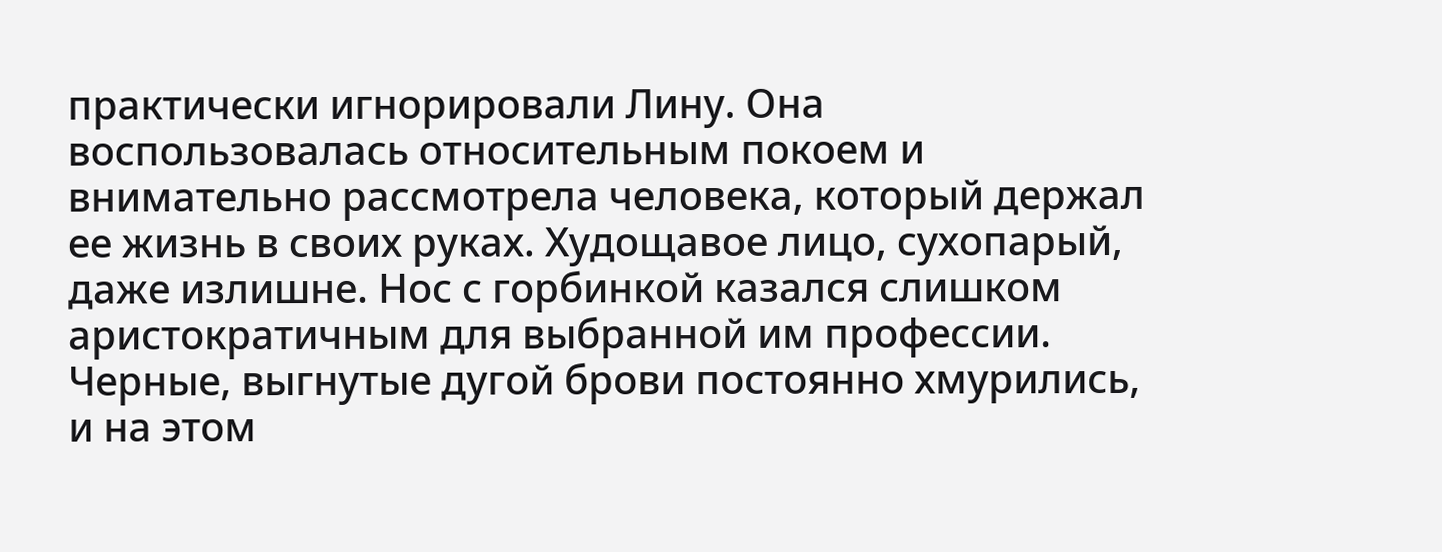практически игнорировали Лину. Она воспользовалась относительным покоем и внимательно рассмотрела человека, который держал ее жизнь в своих руках. Худощавое лицо, сухопарый, даже излишне. Нос с горбинкой казался слишком аристократичным для выбранной им профессии. Черные, выгнутые дугой брови постоянно хмурились, и на этом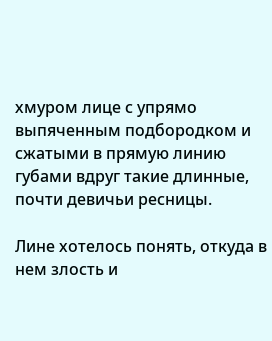хмуром лице с упрямо выпяченным подбородком и сжатыми в прямую линию губами вдруг такие длинные, почти девичьи ресницы.

Лине хотелось понять, откуда в нем злость и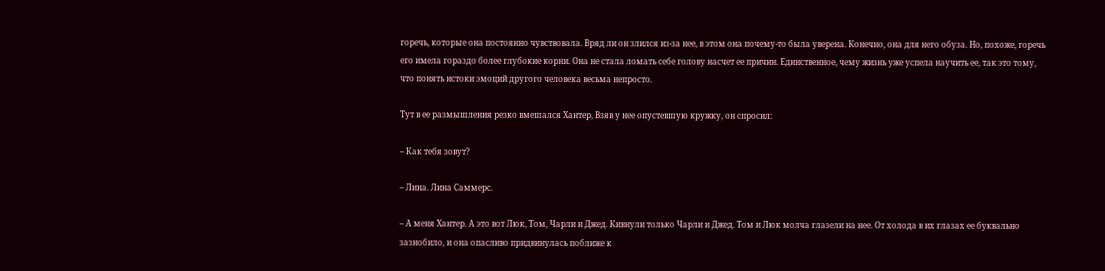горечь, которые она постоянно чувствовала. Вряд ли он злился из-за нее, в этом она почему-то была уверена. Конечно, она для него обуза. Но, похоже, горечь его имела гораздо более глубокие корни. Она не стала ломать себе голову насчет ее причин. Единственное, чему жизнь уже успела научить ее, так это тому, что понять истоки эмоций другого человека весьма непросто.

Тут в ее размышления резко вмешался Хантер, Взяв у нее опустевшую кружку, он спросил:

– Как тебя зовут?

– Лина. Лина Саммерс.

– А меня Хантер. А это вот Люк, Том, Чарли и Джед. Кивнули только Чарли и Джед. Том и Люк молча глазели на нее. От холода в их глазах ее буквально зазнобило, и она опасливо придвинулась поближе к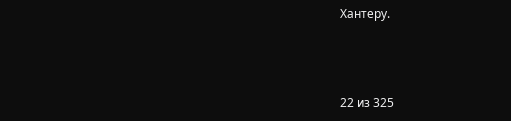Хантеру.



22 из 325